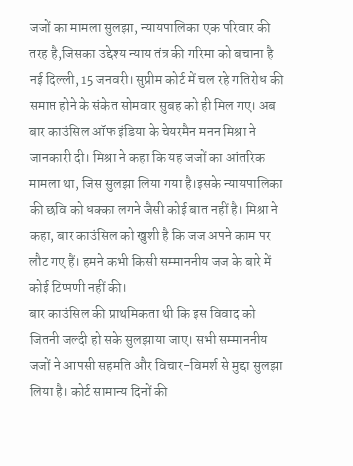जजों का मामला सुलझा, न्यायपालिका एक परिवार की तरह है,जिसका उद्देश्य न्याय तंत्र की गरिमा को बचाना है
नई दिल्ली, 15 जनवरी। सुप्रीम कोर्ट में चल रहे गतिरोध की समाप्त होने के संकेत सोमवार सुबह को ही मिल गए। अब बार काउंसिल ऑफ इंडिया के चेयरमैन मनन मिश्रा ने जानकारी दी। मिश्रा ने कहा कि यह जजों का आंतरिक मामला था, जिस सुलझा लिया गया है।इसके न्यायपालिका की छवि को धक्का लगने जैसी कोई बात नहीं है। मिश्रा ने कहा, बार काउंसिल को खुशी है कि जज अपने काम पर लौट गए हैं। हमने कभी किसी सम्माननीय जज के बारे में कोई टिप्पणी नहीं की।
बार काउंसिल की प्राथमिकता थी कि इस विवाद को जितनी जल्दी हो सके सुलझाया जाए। सभी सम्माननीय जजों ने आपसी सहमति और विचार-विमर्श से मुद्दा सुलझा लिया है। कोर्ट सामान्य दिनों की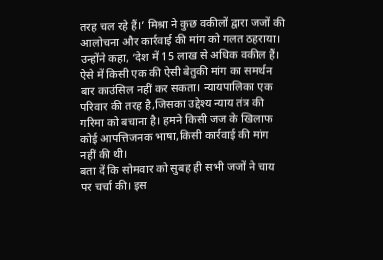तरह चल रहे हैं।’ मिश्रा ने कुछ वकीलों द्वारा जजों की आलोचना और कार्रवाई की मांग को गलत ठहराया। उन्होंने कहा, ‘देश में 15 लाख से अधिक वकील हैं। ऐसे में किसी एक की ऐसी बेतुकी मांग का समर्थन बार काउंसिल नहीं कर सकता। न्यायपालिका एक परिवार की तरह है,जिसका उद्देश्य न्याय तंत्र की गरिमा को बचाना है। हमने किसी जज के खिलाफ कोई आपत्तिजनक भाषा,किसी कार्रवाई की मांग नहीं की थी।
बता दें कि सोमवार को सुबह ही सभी जजों ने चाय पर चर्चा की। इस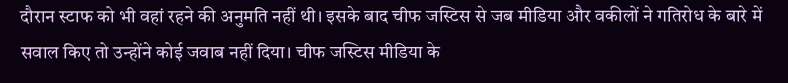दौरान स्टाफ को भी वहां रहने की अनुमति नहीं थी। इसके बाद चीफ जस्टिस से जब मीडिया और वकीलों ने गतिरोध के बारे में सवाल किए तो उन्होंने कोई जवाब नहीं दिया। चीफ जस्टिस मीडिया के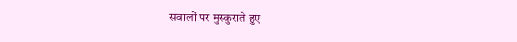सवालों पर मुस्कुराते हुए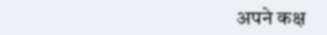अपने कक्ष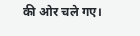की ओर चले गए।